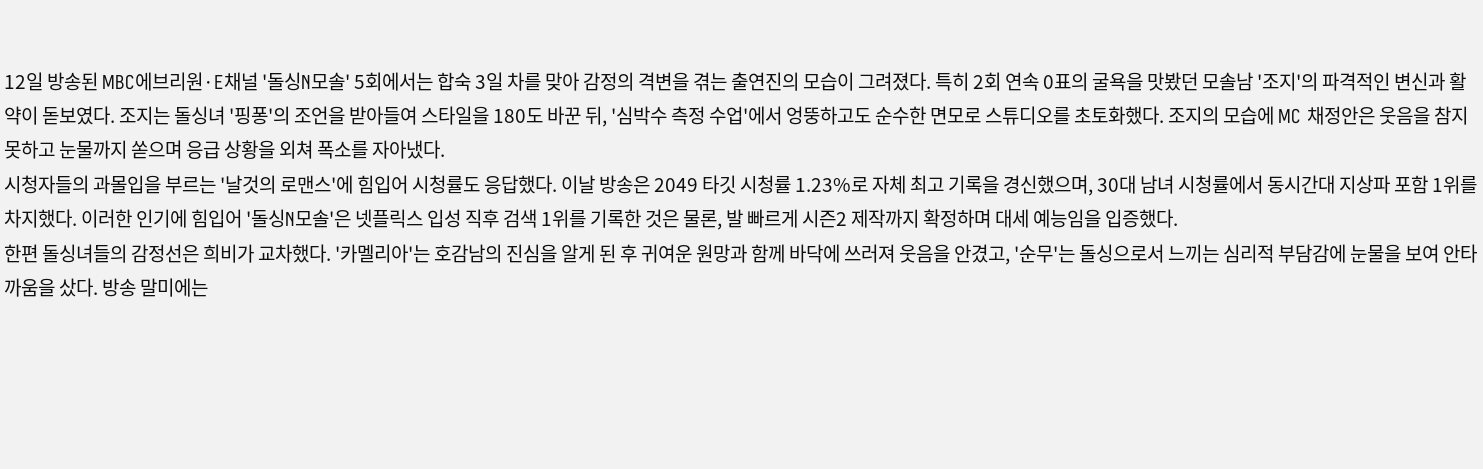12일 방송된 MBC에브리원·E채널 '돌싱N모솔' 5회에서는 합숙 3일 차를 맞아 감정의 격변을 겪는 출연진의 모습이 그려졌다. 특히 2회 연속 0표의 굴욕을 맛봤던 모솔남 '조지'의 파격적인 변신과 활약이 돋보였다. 조지는 돌싱녀 '핑퐁'의 조언을 받아들여 스타일을 180도 바꾼 뒤, '심박수 측정 수업'에서 엉뚱하고도 순수한 면모로 스튜디오를 초토화했다. 조지의 모습에 MC 채정안은 웃음을 참지 못하고 눈물까지 쏟으며 응급 상황을 외쳐 폭소를 자아냈다.
시청자들의 과몰입을 부르는 '날것의 로맨스'에 힘입어 시청률도 응답했다. 이날 방송은 2049 타깃 시청률 1.23%로 자체 최고 기록을 경신했으며, 30대 남녀 시청률에서 동시간대 지상파 포함 1위를 차지했다. 이러한 인기에 힘입어 '돌싱N모솔'은 넷플릭스 입성 직후 검색 1위를 기록한 것은 물론, 발 빠르게 시즌2 제작까지 확정하며 대세 예능임을 입증했다.
한편 돌싱녀들의 감정선은 희비가 교차했다. '카멜리아'는 호감남의 진심을 알게 된 후 귀여운 원망과 함께 바닥에 쓰러져 웃음을 안겼고, '순무'는 돌싱으로서 느끼는 심리적 부담감에 눈물을 보여 안타까움을 샀다. 방송 말미에는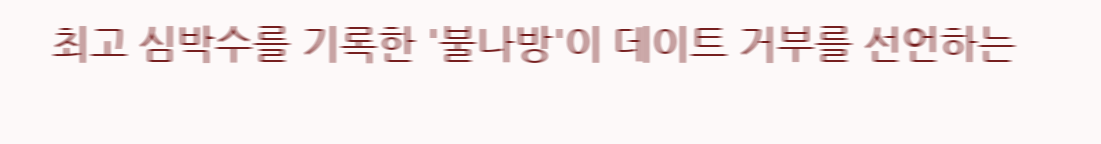최고 심박수를 기록한 '불나방'이 데이트 거부를 선언하는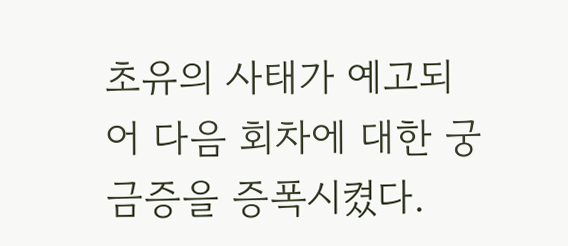초유의 사태가 예고되어 다음 회차에 대한 궁금증을 증폭시켰다.